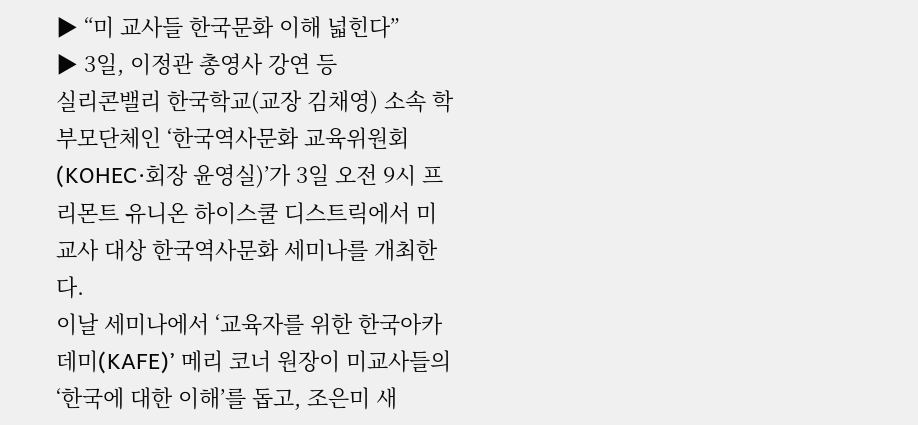▶ “미 교사들 한국문화 이해 넓힌다”
▶ 3일, 이정관 총영사 강연 등
실리콘밸리 한국학교(교장 김채영) 소속 학부모단체인 ‘한국역사문화 교육위원회(KOHEC·회장 윤영실)’가 3일 오전 9시 프리몬트 유니온 하이스쿨 디스트릭에서 미 교사 대상 한국역사문화 세미나를 개최한다.
이날 세미나에서 ‘교육자를 위한 한국아카데미(KAFE)’ 메리 코너 원장이 미교사들의 ‘한국에 대한 이해’를 돕고, 조은미 새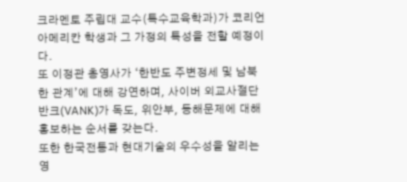크라멘토 주립대 교수(특수교육학과)가 코리언아메리칸 학생과 그 가정의 특성을 전할 예정이다.
또 이정관 총영사가 ‘한반도 주변정세 및 남북한 관계’에 대해 강연하며, 사이버 외교사절단 반크(VANK)가 독도, 위안부, 동해문제에 대해 홍보하는 순서를 갖는다.
또한 한국전통과 현대기술의 우수성을 알리는 영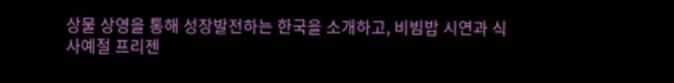상물 상영을 통해 성장발전하는 한국을 소개하고, 비빔밥 시연과 식사예절 프리젠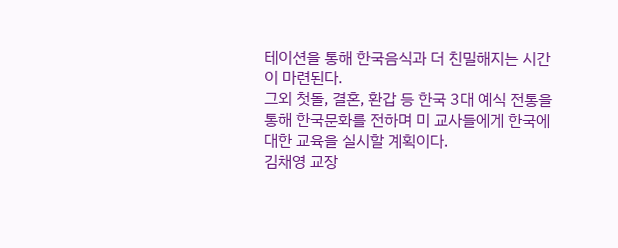테이션을 통해 한국음식과 더 친밀해지는 시간이 마련된다.
그외 첫돌, 결혼, 환갑 등 한국 3대 예식 전통을 통해 한국문화를 전하며 미 교사들에게 한국에 대한 교육을 실시할 계획이다.
김채영 교장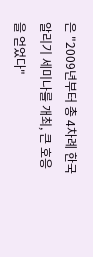은 "2009년부터 총 4차례 한국알리기 세미나를 개최, 큰 호응을 얻었다"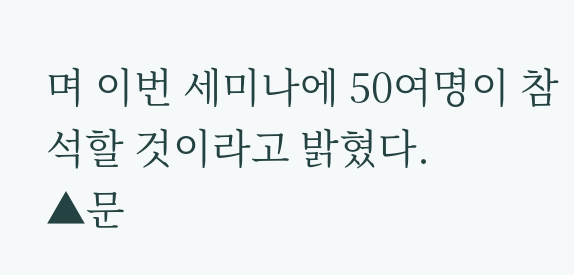며 이번 세미나에 50여명이 참석할 것이라고 밝혔다.
▲문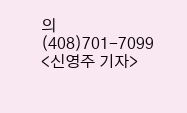의 (408)701-7099
<신영주 기자>